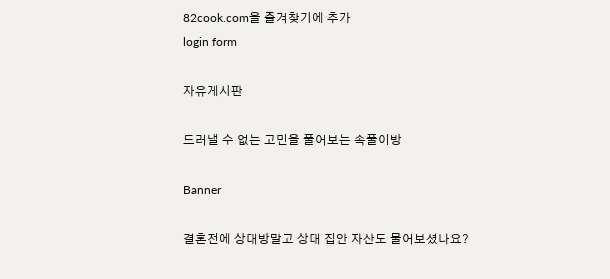82cook.com을 즐겨찾기에 추가
login form

자유게시판

드러낼 수 없는 고민을 풀어보는 속풀이방

Banner

결혼전에 상대방말고 상대 집안 자산도 물어보셨나요?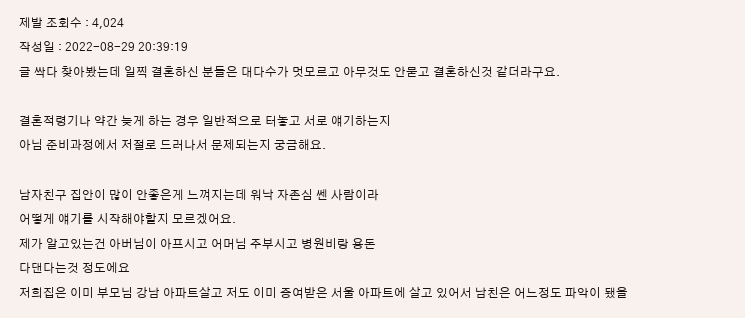제발 조회수 : 4,024
작성일 : 2022-08-29 20:39:19
글 싹다 찾아봤는데 일찍 결혼하신 분들은 대다수가 멋모르고 아무것도 안묻고 결혼하신것 같더라구요.

결혼적령기나 약간 늦게 하는 경우 일반적으로 터놓고 서로 얘기하는지
아님 준비과정에서 저절로 드러나서 문제되는지 궁금해요.

남자친구 집안이 많이 안좋은게 느껴지는데 워낙 자존심 쎈 사람이라
어떻게 얘기를 시작해야할지 모르겠어요.
제가 알고있는건 아버님이 아프시고 어머님 주부시고 병원비랑 용돈
다댄다는것 정도에요
저희집은 이미 부모님 강남 아파트살고 저도 이미 증여받은 서울 아파트에 살고 있어서 남친은 어느정도 파악이 됐을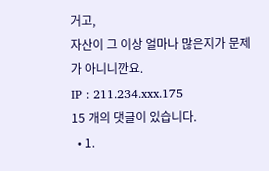거고,
자산이 그 이상 얼마나 많은지가 문제가 아니니깐요.
IP : 211.234.xxx.175
15 개의 댓글이 있습니다.
  • 1.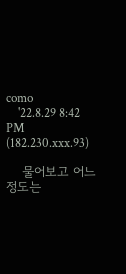como
    '22.8.29 8:42 PM (182.230.xxx.93)

    물어보고 어느정도는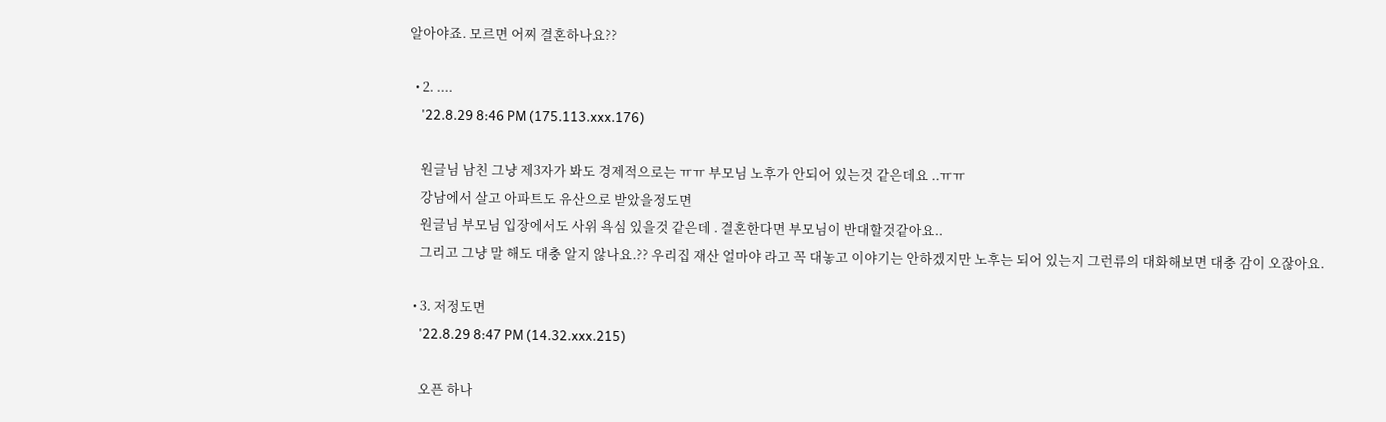알아야죠. 모르면 어찌 결혼하나요??

  • 2. ....
    '22.8.29 8:46 PM (175.113.xxx.176)

    원글님 남친 그냥 제3자가 봐도 경제적으로는 ㅠㅠ 부모님 노후가 안되어 있는것 같은데요 ..ㅠㅠ
    강남에서 살고 아파트도 유산으로 받았을정도면
    원글님 부모님 입장에서도 사위 욕심 있을것 같은데 . 결혼한다면 부모님이 반대할것같아요..
    그리고 그냥 말 해도 대충 알지 않나요.?? 우리집 재산 얼마야 라고 꼭 대놓고 이야기는 안하겠지만 노후는 되어 있는지 그런류의 대화해보면 대충 감이 오잖아요.

  • 3. 저정도면
    '22.8.29 8:47 PM (14.32.xxx.215)

    오픈 하나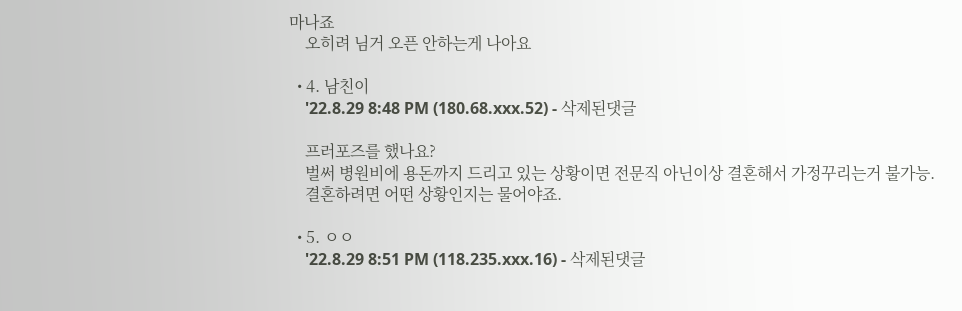마나죠
    오히려 님거 오픈 안하는게 나아요

  • 4. 남친이
    '22.8.29 8:48 PM (180.68.xxx.52) - 삭제된댓글

    프러포즈를 했나요?
    벌써 병원비에 용돈까지 드리고 있는 상황이면 전문직 아닌이상 결혼해서 가정꾸리는거 불가능.
    결혼하려면 어떤 상황인지는 물어야죠.

  • 5. ㅇㅇ
    '22.8.29 8:51 PM (118.235.xxx.16) - 삭제된댓글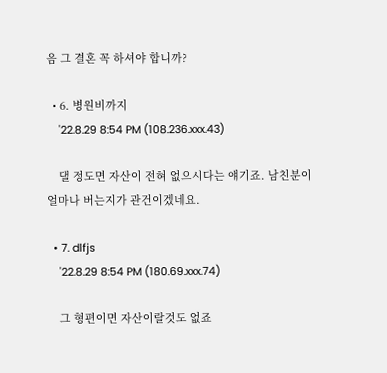음 그 결혼 꼭 하셔야 합니까?

  • 6. 병원비까지
    '22.8.29 8:54 PM (108.236.xxx.43)

    댈 정도면 자산이 전혀 없으시다는 얘기죠. 남친분이 얼마나 버는지가 관건이겠네요.

  • 7. dlfjs
    '22.8.29 8:54 PM (180.69.xxx.74)

    그 형편이면 자산이랄것도 없죠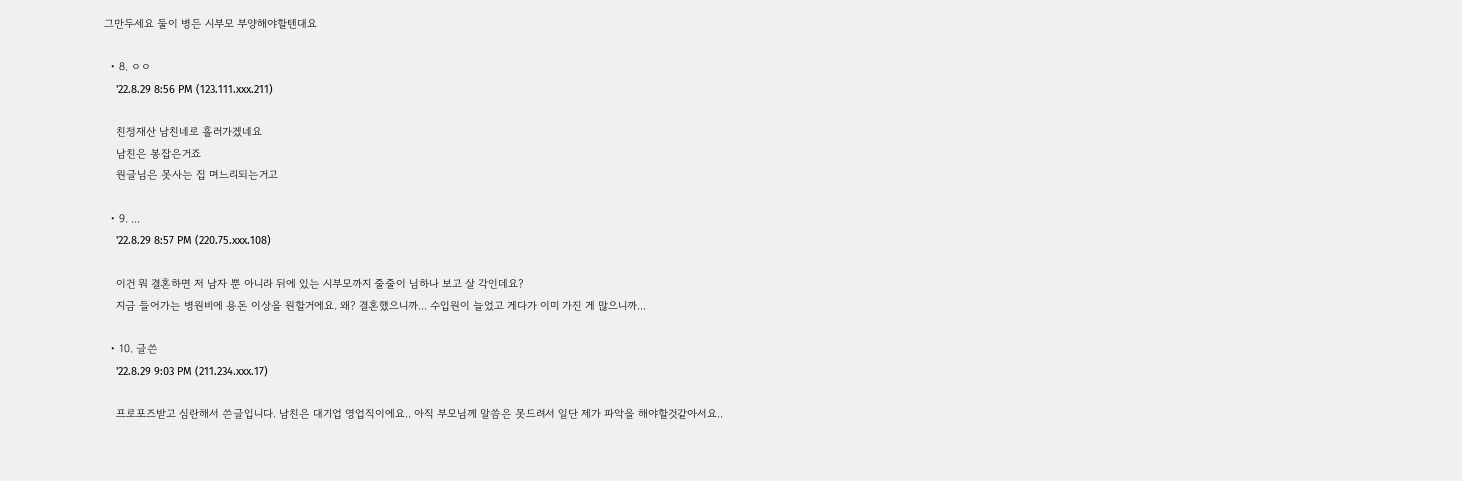그만두세요 둘이 병든 시부모 부양해야할텐대요

  • 8. ㅇㅇ
    '22.8.29 8:56 PM (123.111.xxx.211)

    친정재산 남친네로 흘러가겠네요
    남친은 봉잡은거죠
    원글님은 못사는 집 며느리되는거고

  • 9. ...
    '22.8.29 8:57 PM (220.75.xxx.108)

    이건 뭐 결혼하면 저 남자 뿐 아니라 뒤에 있는 시부모까지 줄줄이 님하나 보고 살 각인데요?
    지금 들어가는 병원비에 용돈 이상을 원할거에요. 왜? 결혼했으니까... 수입원이 늘었고 게다가 이미 가진 게 많으니까...

  • 10. 글쓴
    '22.8.29 9:03 PM (211.234.xxx.17)

    프로포즈받고 심란해서 쓴글입니다. 남친은 대기업 영업직이에요.. 아직 부모님께 말씀은 못드려서 일단 제가 파악을 해야할것같아서요..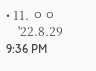• 11. ㅇㅇ
    '22.8.29 9:36 PM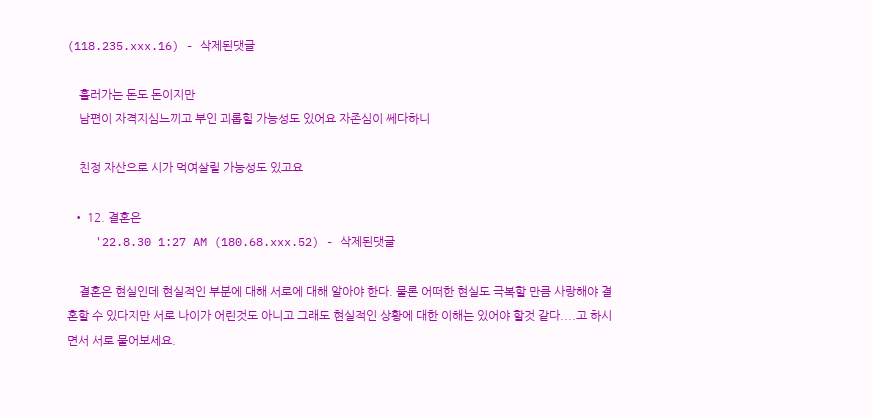(118.235.xxx.16) - 삭제된댓글

    흘러가는 돈도 돈이지만
    남편이 자격지심느끼고 부인 괴롭힐 가능성도 있어요 자존심이 쎄다하니

    친정 자산으로 시가 먹여살릴 가능성도 있고요

  • 12. 결혼은
    '22.8.30 1:27 AM (180.68.xxx.52) - 삭제된댓글

    결혼은 현실인데 현실적인 부분에 대해 서로에 대해 알아야 한다. 물론 어떠한 현실도 극복할 만큼 사랑해야 결혼할 수 있다지만 서로 나이가 어린것도 아니고 그래도 현실적인 상황에 대한 이해는 있어야 할것 같다....고 하시면서 서로 물어보세요.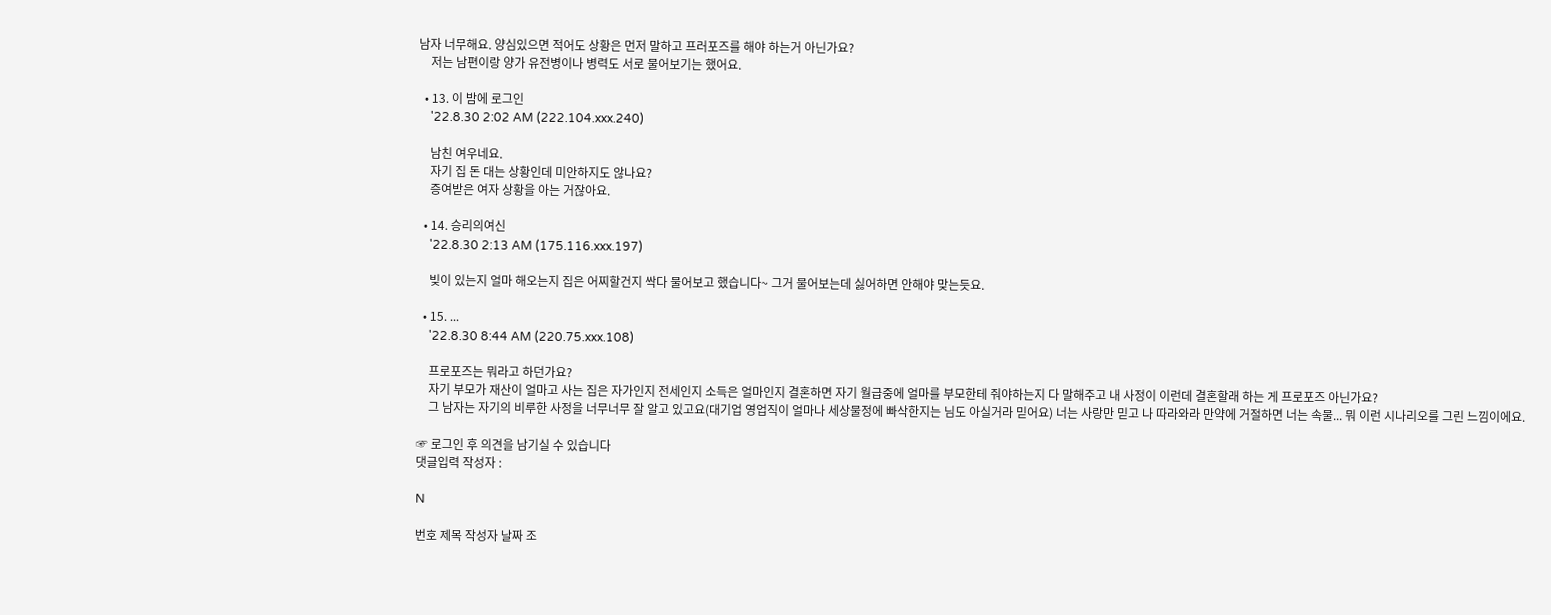남자 너무해요. 양심있으면 적어도 상황은 먼저 말하고 프러포즈를 해야 하는거 아닌가요?
    저는 남편이랑 양가 유전병이나 병력도 서로 물어보기는 했어요.

  • 13. 이 밤에 로그인
    '22.8.30 2:02 AM (222.104.xxx.240)

    남친 여우네요.
    자기 집 돈 대는 상황인데 미안하지도 않나요?
    증여받은 여자 상황을 아는 거잖아요.

  • 14. 승리의여신
    '22.8.30 2:13 AM (175.116.xxx.197)

    빚이 있는지 얼마 해오는지 집은 어찌할건지 싹다 물어보고 했습니다~ 그거 물어보는데 싫어하면 안해야 맞는듯요.

  • 15. ...
    '22.8.30 8:44 AM (220.75.xxx.108)

    프로포즈는 뭐라고 하던가요?
    자기 부모가 재산이 얼마고 사는 집은 자가인지 전세인지 소득은 얼마인지 결혼하면 자기 월급중에 얼마를 부모한테 줘야하는지 다 말해주고 내 사정이 이런데 결혼할래 하는 게 프로포즈 아닌가요?
    그 남자는 자기의 비루한 사정을 너무너무 잘 알고 있고요(대기업 영업직이 얼마나 세상물정에 빠삭한지는 님도 아실거라 믿어요) 너는 사랑만 믿고 나 따라와라 만약에 거절하면 너는 속물... 뭐 이런 시나리오를 그린 느낌이에요.

☞ 로그인 후 의견을 남기실 수 있습니다
댓글입력 작성자 :

N

번호 제목 작성자 날짜 조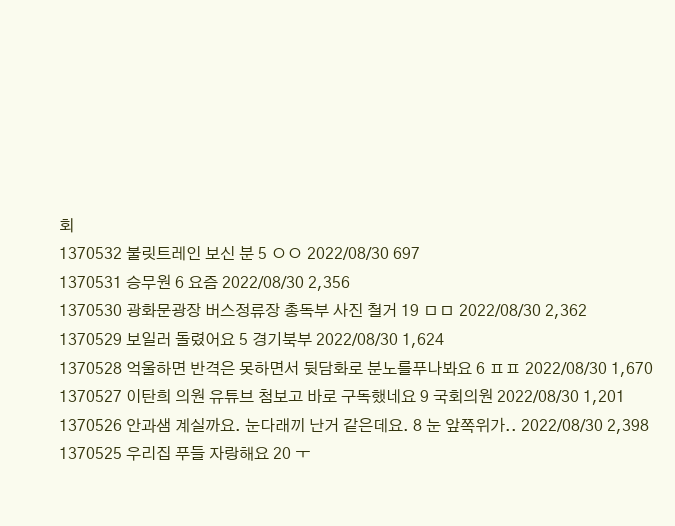회
1370532 불릿트레인 보신 분 5 ㅇㅇ 2022/08/30 697
1370531 승무원 6 요즘 2022/08/30 2,356
1370530 광화문광장 버스정류장 총독부 사진 철거 19 ㅁㅁ 2022/08/30 2,362
1370529 보일러 돌렸어요 5 경기북부 2022/08/30 1,624
1370528 억울하면 반격은 못하면서 뒷담화로 분노를푸나봐요 6 ㅍㅍ 2022/08/30 1,670
1370527 이탄희 의원 유튜브 첨보고 바로 구독했네요 9 국회의원 2022/08/30 1,201
1370526 안과샘 계실까요. 눈다래끼 난거 같은데요. 8 눈 앞쪽위가.. 2022/08/30 2,398
1370525 우리집 푸들 자랑해요 20 ㅜ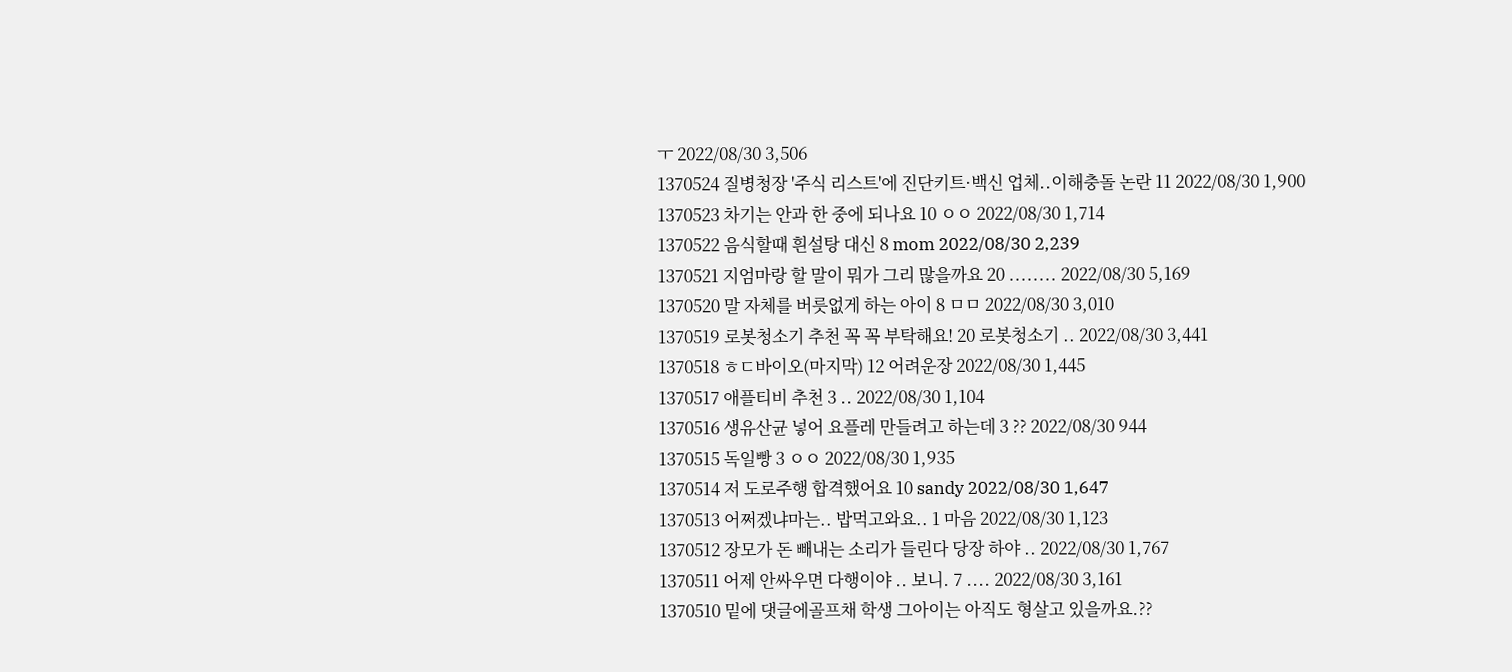ㅜ 2022/08/30 3,506
1370524 질병청장 '주식 리스트'에 진단키트·백신 업체..이해충돌 논란 11 2022/08/30 1,900
1370523 차기는 안과 한 중에 되나요 10 ㅇㅇ 2022/08/30 1,714
1370522 음식할때 흰설탕 대신 8 mom 2022/08/30 2,239
1370521 지엄마랑 할 말이 뭐가 그리 많을까요 20 ........ 2022/08/30 5,169
1370520 말 자체를 버릇없게 하는 아이 8 ㅁㅁ 2022/08/30 3,010
1370519 로봇청소기 추천 꼭 꼭 부탁해요! 20 로봇청소기 .. 2022/08/30 3,441
1370518 ㅎㄷ바이오(마지막) 12 어려운장 2022/08/30 1,445
1370517 애플티비 추천 3 .. 2022/08/30 1,104
1370516 생유산균 넣어 요플레 만들려고 하는데 3 ?? 2022/08/30 944
1370515 독일빵 3 ㅇㅇ 2022/08/30 1,935
1370514 저 도로주행 합격했어요 10 sandy 2022/08/30 1,647
1370513 어쩌겠냐마는.. 밥먹고와요.. 1 마음 2022/08/30 1,123
1370512 장모가 돈 빼내는 소리가 들린다 당장 하야 .. 2022/08/30 1,767
1370511 어제 안싸우면 다행이야 .. 보니. 7 .... 2022/08/30 3,161
1370510 밑에 댓글에골프채 학생 그아이는 아직도 형살고 있을까요.??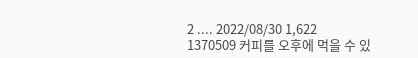2 .... 2022/08/30 1,622
1370509 커피를 오후에 먹을 수 있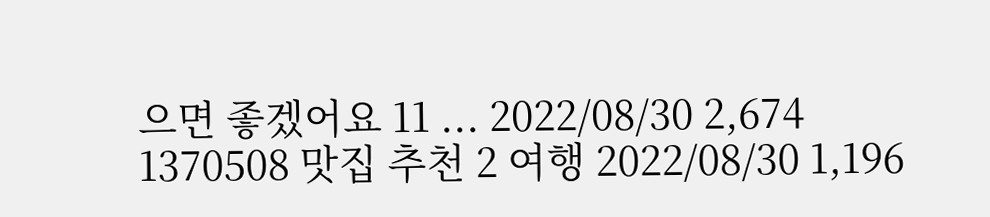으면 좋겠어요 11 ... 2022/08/30 2,674
1370508 맛집 추천 2 여행 2022/08/30 1,196